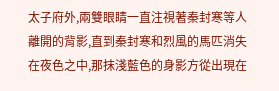太子府外,兩雙眼睛一直注視著秦封寒等人離開的背影,直到秦封寒和烈風的馬匹消失在夜色之中,那抹淺藍色的身影方從出現在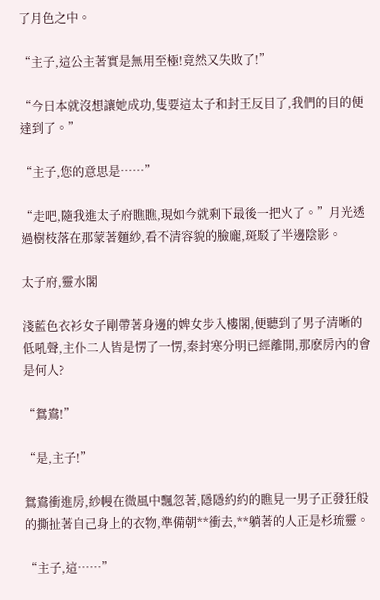了月色之中。

“主子,這公主著實是無用至極!竟然又失敗了!”

“今日本就沒想讓她成功,隻要這太子和封王反目了,我們的目的便達到了。”

“主子,您的意思是……”

“走吧,隨我進太子府瞧瞧,現如今就剩下最後一把火了。”月光透過樹枝落在那蒙著麵紗,看不清容貌的臉龐,斑駁了半邊陰影。

太子府,靈水閣

淺藍色衣衫女子剛帶著身邊的婢女步入樓閣,便聽到了男子清晰的低吼聲,主仆二人皆是愣了一愣,秦封寒分明已經離開,那麽房內的會是何人?

“鴛鴦!”

“是,主子!”

鴛鴦衝進房,紗幔在微風中飄忽著,隱隱約約的瞧見一男子正發狂般的撕扯著自己身上的衣物,準備朝**衝去,**躺著的人正是杉琉靈。

“主子,這……”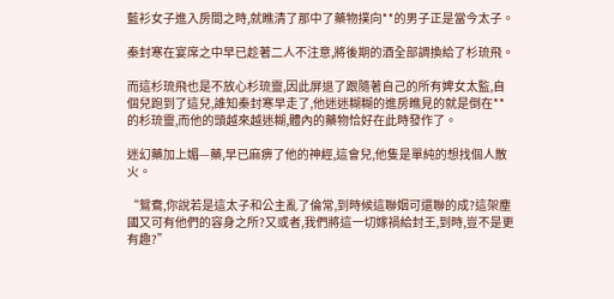藍衫女子進入房間之時,就瞧清了那中了藥物撲向**的男子正是當今太子。

秦封寒在宴席之中早已趁著二人不注意,將後期的酒全部調換給了杉琉飛。

而這杉琉飛也是不放心杉琉靈,因此屏退了跟隨著自己的所有婢女太監,自個兒跑到了這兒,誰知秦封寒早走了,他迷迷糊糊的進房瞧見的就是倒在**的杉琉靈,而他的頭越來越迷糊,體內的藥物恰好在此時發作了。

迷幻藥加上媚—藥,早已麻痹了他的神經,這會兒,他隻是單純的想找個人散火。

“鴛鴦,你說若是這太子和公主亂了倫常,到時候這聯姻可還聯的成?這架塵國又可有他們的容身之所?又或者,我們將這一切嫁禍給封王,到時,豈不是更有趣?”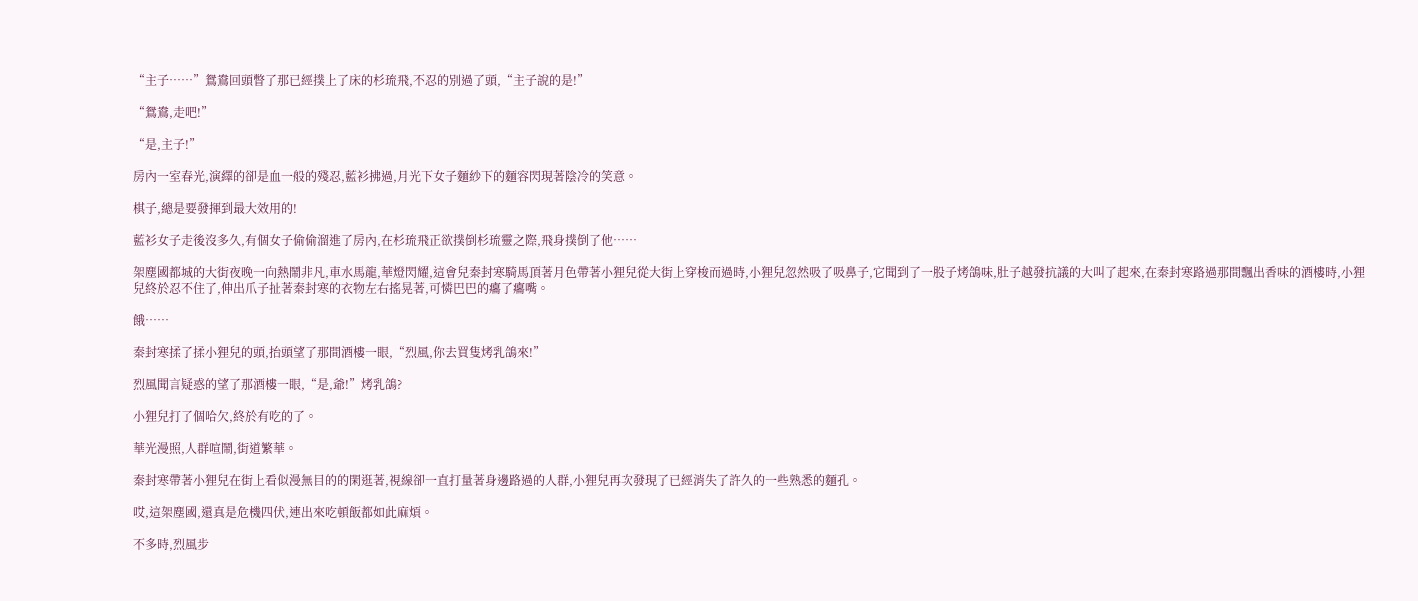“主子……”鴛鴦回頭瞥了那已經撲上了床的杉琉飛,不忍的別過了頭,“主子說的是!”

“鴛鴦,走吧!”

“是,主子!”

房內一室春光,演繹的卻是血一般的殘忍,藍衫拂過,月光下女子麵紗下的麵容閃現著陰冷的笑意。

棋子,總是要發揮到最大效用的!

藍衫女子走後沒多久,有個女子偷偷溜進了房內,在杉琉飛正欲撲倒杉琉靈之際,飛身撲倒了他……

架塵國都城的大街夜晚一向熱鬧非凡,車水馬龍,華燈閃耀,這會兒秦封寒騎馬頂著月色帶著小狸兒從大街上穿梭而過時,小狸兒忽然吸了吸鼻子,它聞到了一股子烤鴿味,肚子越發抗議的大叫了起來,在秦封寒路過那間飄出香味的酒樓時,小狸兒終於忍不住了,伸出爪子扯著秦封寒的衣物左右搖晃著,可憐巴巴的癟了癟嘴。

餓……

秦封寒揉了揉小狸兒的頭,抬頭望了那間酒樓一眼,“烈風,你去買隻烤乳鴿來!”

烈風聞言疑惑的望了那酒樓一眼,“是,爺!”烤乳鴿?

小狸兒打了個哈欠,終於有吃的了。

華光漫照,人群喧鬧,街道繁華。

秦封寒帶著小狸兒在街上看似漫無目的的閑逛著,視線卻一直打量著身邊路過的人群,小狸兒再次發現了已經消失了許久的一些熟悉的麵孔。

哎,這架塵國,還真是危機四伏,連出來吃頓飯都如此麻煩。

不多時,烈風步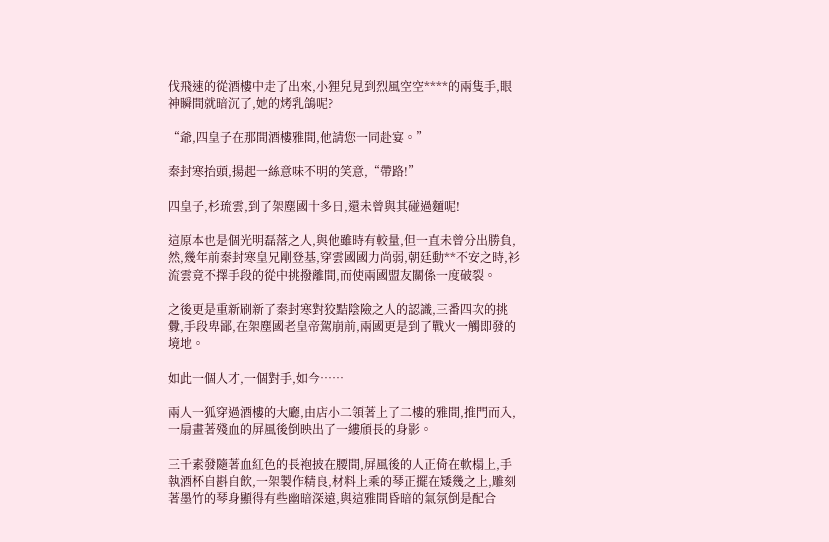伐飛速的從酒樓中走了出來,小狸兒見到烈風空空****的兩隻手,眼神瞬間就暗沉了,她的烤乳鴿呢?

“爺,四皇子在那間酒樓雅間,他請您一同赴宴。”

秦封寒抬頭,揚起一絲意味不明的笑意,“帶路!”

四皇子,杉琉雲,到了架塵國十多日,還未曾與其碰過麵呢!

這原本也是個光明磊落之人,與他雖時有較量,但一直未曾分出勝負,然,幾年前秦封寒皇兄剛登基,穿雲國國力尚弱,朝廷動**不安之時,衫流雲竟不擇手段的從中挑撥離間,而使兩國盟友關係一度破裂。

之後更是重新刷新了秦封寒對狡黠陰險之人的認識,三番四次的挑釁,手段卑鄙,在架塵國老皇帝駕崩前,兩國更是到了戰火一觸即發的境地。

如此一個人才,一個對手,如今……

兩人一狐穿過酒樓的大廳,由店小二領著上了二樓的雅間,推門而入,一扇畫著殘血的屏風後倒映出了一縷頎長的身影。

三千素發隨著血紅色的長袍披在腰間,屏風後的人正倚在軟榻上,手執酒杯自斟自飲,一架製作精良,材料上乘的琴正擺在矮幾之上,雕刻著墨竹的琴身顯得有些幽暗深遠,與這雅間昏暗的氣氛倒是配合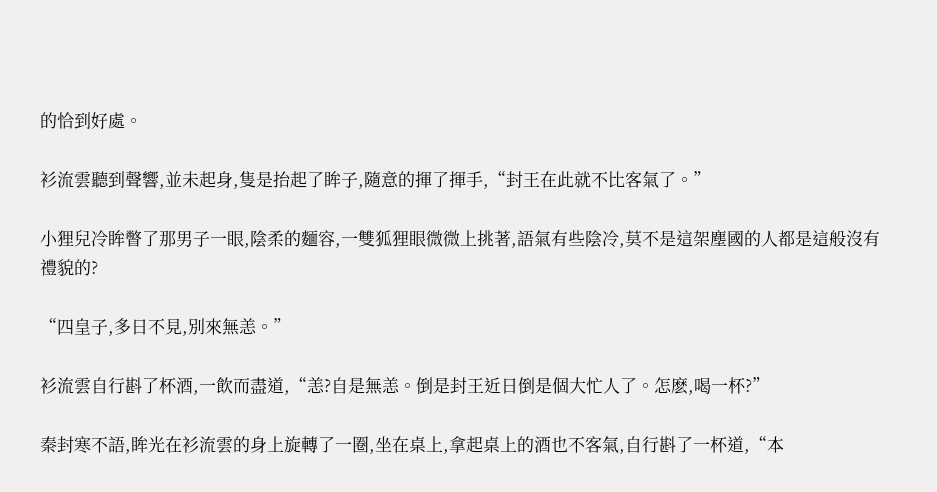的恰到好處。

衫流雲聽到聲響,並未起身,隻是抬起了眸子,隨意的揮了揮手,“封王在此就不比客氣了。”

小狸兒冷眸瞥了那男子一眼,陰柔的麵容,一雙狐狸眼微微上挑著,語氣有些陰冷,莫不是這架塵國的人都是這般沒有禮貌的?

“四皇子,多日不見,別來無恙。”

衫流雲自行斟了杯酒,一飲而盡道,“恙?自是無恙。倒是封王近日倒是個大忙人了。怎麽,喝一杯?”

秦封寒不語,眸光在衫流雲的身上旋轉了一圈,坐在桌上,拿起桌上的酒也不客氣,自行斟了一杯道,“本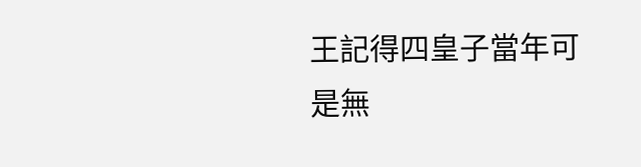王記得四皇子當年可是無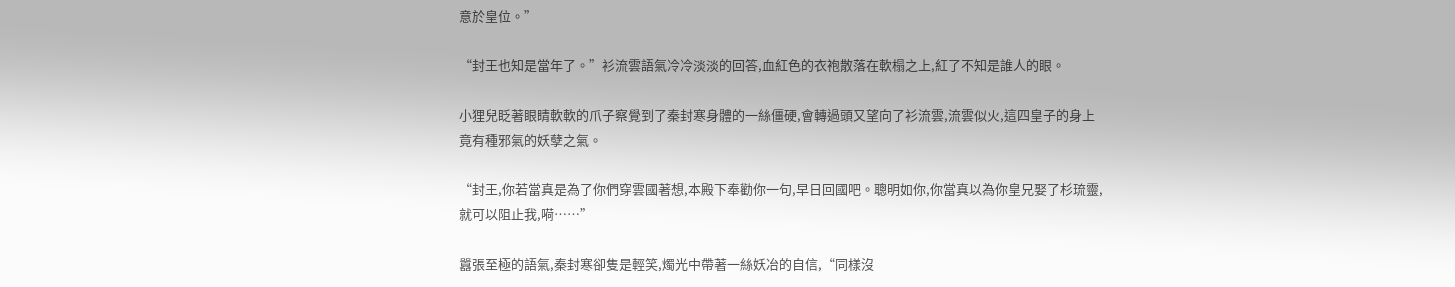意於皇位。”

“封王也知是當年了。”衫流雲語氣冷冷淡淡的回答,血紅色的衣袍散落在軟榻之上,紅了不知是誰人的眼。

小狸兒眨著眼睛軟軟的爪子察覺到了秦封寒身體的一絲僵硬,會轉過頭又望向了衫流雲,流雲似火,這四皇子的身上竟有種邪氣的妖孽之氣。

“封王,你若當真是為了你們穿雲國著想,本殿下奉勸你一句,早日回國吧。聰明如你,你當真以為你皇兄娶了杉琉靈,就可以阻止我,嗬……”

囂張至極的語氣,秦封寒卻隻是輕笑,燭光中帶著一絲妖冶的自信,“同樣沒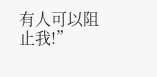有人可以阻止我!”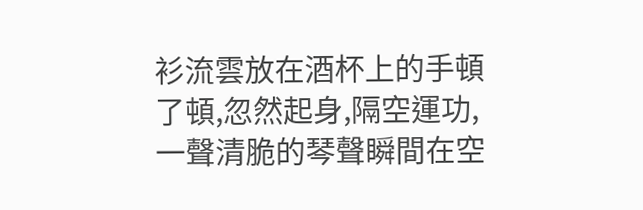衫流雲放在酒杯上的手頓了頓,忽然起身,隔空運功,一聲清脆的琴聲瞬間在空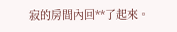寂的房間內回**了起來。